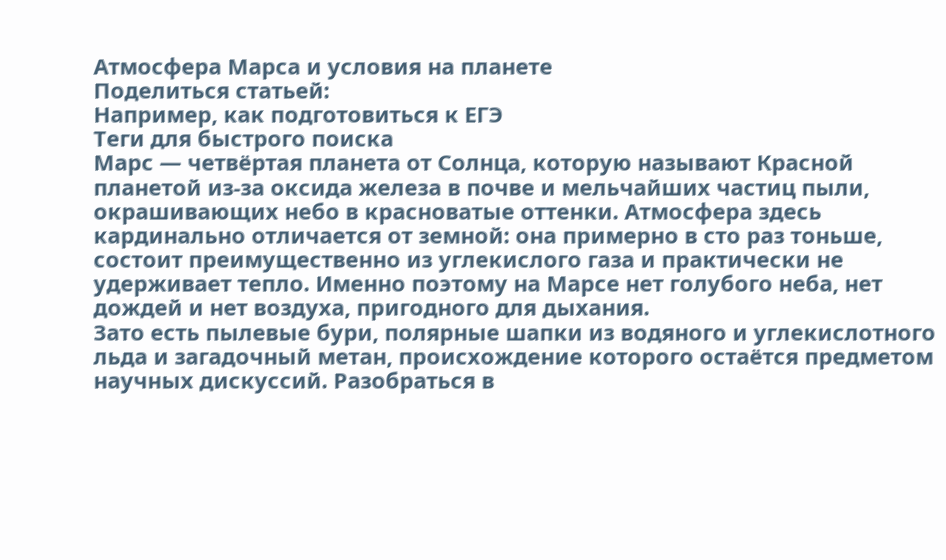Атмосфера Марса и условия на планете
Поделиться статьей:
Например, как подготовиться к ЕГЭ
Теги для быстрого поиска
Марс — четвёртая планета от Солнца, которую называют Красной планетой из-за оксида железа в почве и мельчайших частиц пыли, окрашивающих небо в красноватые оттенки. Атмосфера здесь кардинально отличается от земной: она примерно в сто раз тоньше, состоит преимущественно из углекислого газа и практически не удерживает тепло. Именно поэтому на Марсе нет голубого неба, нет дождей и нет воздуха, пригодного для дыхания.
Зато есть пылевые бури, полярные шапки из водяного и углекислотного льда и загадочный метан, происхождение которого остаётся предметом научных дискуссий. Разобраться в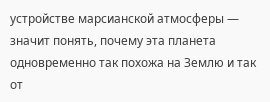устройстве марсианской атмосферы — значит понять, почему эта планета одновременно так похожа на Землю и так от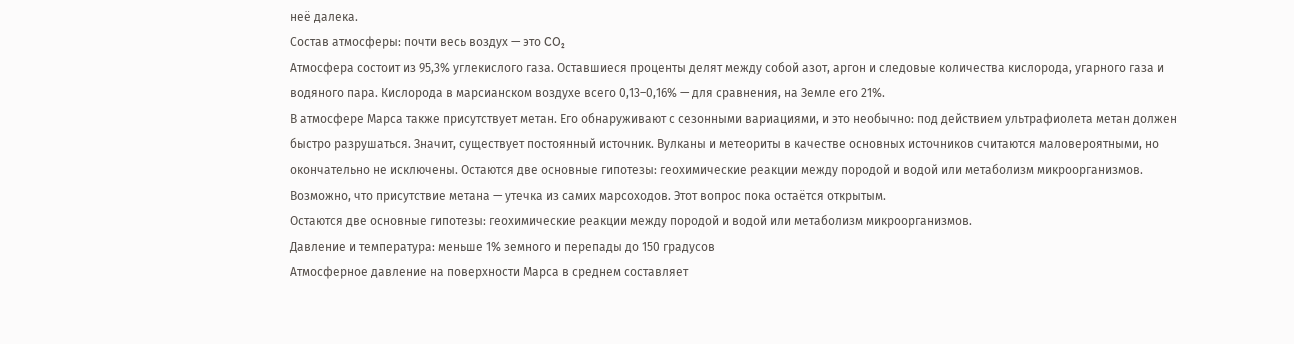неё далека.
Состав атмосферы: почти весь воздух — это CO₂
Атмосфера состоит из 95,3% углекислого газа. Оставшиеся проценты делят между собой азот, аргон и следовые количества кислорода, угарного газа и водяного пара. Кислорода в марсианском воздухе всего 0,13–0,16% — для сравнения, на Земле его 21%.
В атмосфере Марса также присутствует метан. Его обнаруживают с сезонными вариациями, и это необычно: под действием ультрафиолета метан должен быстро разрушаться. Значит, существует постоянный источник. Вулканы и метеориты в качестве основных источников считаются маловероятными, но окончательно не исключены. Остаются две основные гипотезы: геохимические реакции между породой и водой или метаболизм микроорганизмов. Возможно, что присутствие метана — утечка из самих марсоходов. Этот вопрос пока остаётся открытым.
Остаются две основные гипотезы: геохимические реакции между породой и водой или метаболизм микроорганизмов.
Давление и температура: меньше 1% земного и перепады до 150 градусов
Атмосферное давление на поверхности Марса в среднем составляет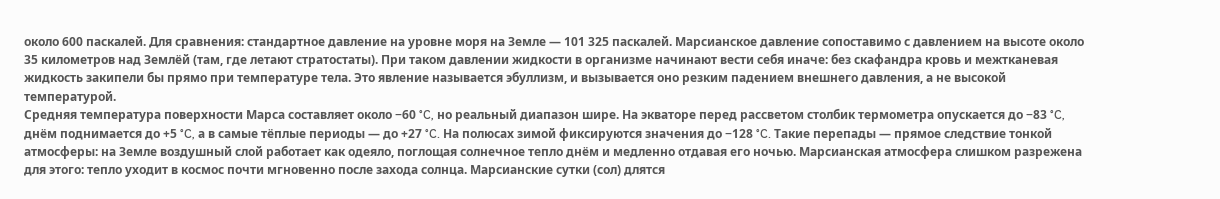около 600 паскалей. Для сравнения: стандартное давление на уровне моря на Земле — 101 325 паскалей. Марсианское давление сопоставимо с давлением на высоте около 35 километров над Землёй (там, где летают стратостаты). При таком давлении жидкости в организме начинают вести себя иначе: без скафандра кровь и межтканевая жидкость закипели бы прямо при температуре тела. Это явление называется эбуллизм, и вызывается оно резким падением внешнего давления, а не высокой температурой.
Средняя температура поверхности Марса составляет около −60 °C, но реальный диапазон шире. На экваторе перед рассветом столбик термометра опускается до −83 °C, днём поднимается до +5 °C, а в самые тёплые периоды — до +27 °C. На полюсах зимой фиксируются значения до −128 °C. Такие перепады — прямое следствие тонкой атмосферы: на Земле воздушный слой работает как одеяло, поглощая солнечное тепло днём и медленно отдавая его ночью. Марсианская атмосфера слишком разрежена для этого: тепло уходит в космос почти мгновенно после захода солнца. Марсианские сутки (сол) длятся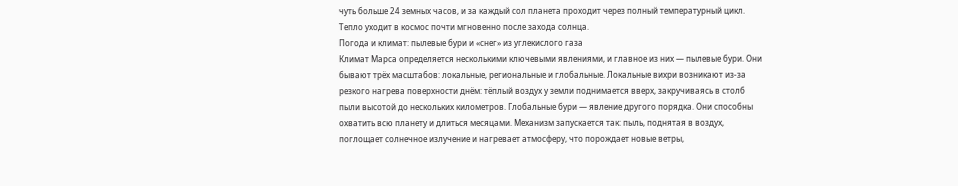чуть больше 24 земных часов, и за каждый сол планета проходит через полный температурный цикл.
Тепло уходит в космос почти мгновенно после захода солнца.
Погода и климат: пылевые бури и «снег» из углекислого газа
Климат Марса определяется несколькими ключевыми явлениями, и главное из них — пылевые бури. Они бывают трёх масштабов: локальные, региональные и глобальные. Локальные вихри возникают из-за резкого нагрева поверхности днём: тёплый воздух у земли поднимается вверх, закручиваясь в столб пыли высотой до нескольких километров. Глобальные бури — явление другого порядка. Они способны охватить всю планету и длиться месяцами. Механизм запускается так: пыль, поднятая в воздух, поглощает солнечное излучение и нагревает атмосферу, что порождает новые ветры,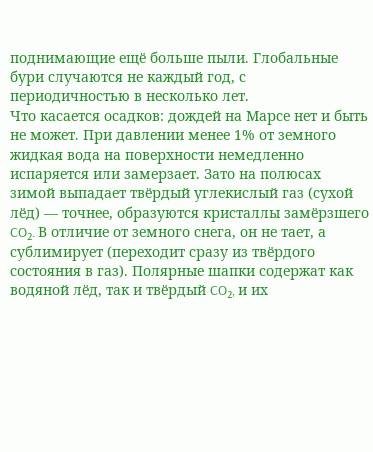поднимающие ещё больше пыли. Глобальные бури случаются не каждый год, с периодичностью в несколько лет.
Что касается осадков: дождей на Марсе нет и быть не может. При давлении менее 1% от земного жидкая вода на поверхности немедленно испаряется или замерзает. Зато на полюсах зимой выпадает твёрдый углекислый газ (сухой лёд) — точнее, образуются кристаллы замёрзшего CO₂. В отличие от земного снега, он не тает, а сублимирует (переходит сразу из твёрдого состояния в газ). Полярные шапки содержат как водяной лёд, так и твёрдый CO₂, и их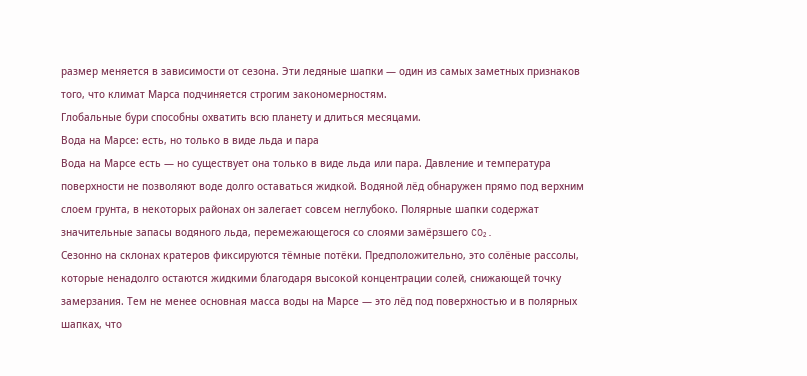размер меняется в зависимости от сезона. Эти ледяные шапки — один из самых заметных признаков того, что климат Марса подчиняется строгим закономерностям.
Глобальные бури способны охватить всю планету и длиться месяцами.
Вода на Марсе: есть, но только в виде льда и пара
Вода на Марсе есть — но существует она только в виде льда или пара. Давление и температура поверхности не позволяют воде долго оставаться жидкой. Водяной лёд обнаружен прямо под верхним слоем грунта, в некоторых районах он залегает совсем неглубоко. Полярные шапки содержат значительные запасы водяного льда, перемежающегося со слоями замёрзшего CO₂.
Сезонно на склонах кратеров фиксируются тёмные потёки. Предположительно, это солёные рассолы, которые ненадолго остаются жидкими благодаря высокой концентрации солей, снижающей точку замерзания. Тем не менее основная масса воды на Марсе — это лёд под поверхностью и в полярных шапках, что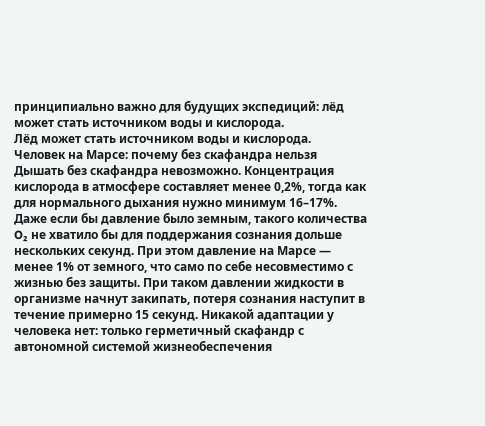принципиально важно для будущих экспедиций: лёд может стать источником воды и кислорода.
Лёд может стать источником воды и кислорода.
Человек на Марсе: почему без скафандра нельзя
Дышать без скафандра невозможно. Концентрация кислорода в атмосфере составляет менее 0,2%, тогда как для нормального дыхания нужно минимум 16–17%. Даже если бы давление было земным, такого количества O₂ не хватило бы для поддержания сознания дольше нескольких секунд. При этом давление на Марсе — менее 1% от земного, что само по себе несовместимо с жизнью без защиты. При таком давлении жидкости в организме начнут закипать, потеря сознания наступит в течение примерно 15 секунд. Никакой адаптации у человека нет: только герметичный скафандр с автономной системой жизнеобеспечения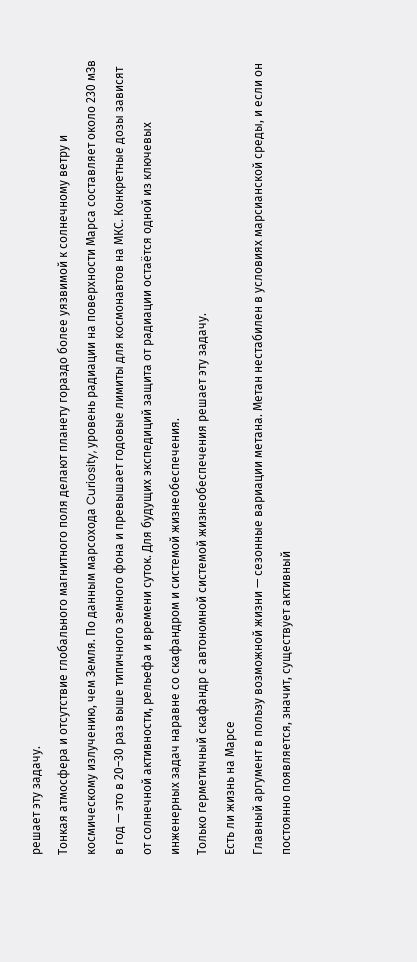решает эту задачу.
Тонкая атмосфера и отсутствие глобального магнитного поля делают планету гораздо более уязвимой к солнечному ветру и космическому излучению, чем Земля. По данным марсохода Curiosity, уровень радиации на поверхности Марса составляет около 230 мЗв в год — это в 20–30 раз выше типичного земного фона и превышает годовые лимиты для космонавтов на МКС. Конкретные дозы зависят от солнечной активности, рельефа и времени суток. Для будущих экспедиций защита от радиации остаётся одной из ключевых инженерных задач наравне со скафандром и системой жизнеобеспечения.
Только герметичный скафандр с автономной системой жизнеобеспечения решает эту задачу.
Есть ли жизнь на Марсе
Главный аргумент в пользу возможной жизни — сезонные вариации метана. Метан нестабилен в условиях марсианской среды, и если он постоянно появляется, значит, существует активный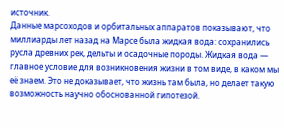источник.
Данные марсоходов и орбитальных аппаратов показывают, что миллиарды лет назад на Марсе была жидкая вода: сохранились русла древних рек, дельты и осадочные породы. Жидкая вода — главное условие для возникновения жизни в том виде, в каком мы её знаем. Это не доказывает, что жизнь там была, но делает такую возможность научно обоснованной гипотезой.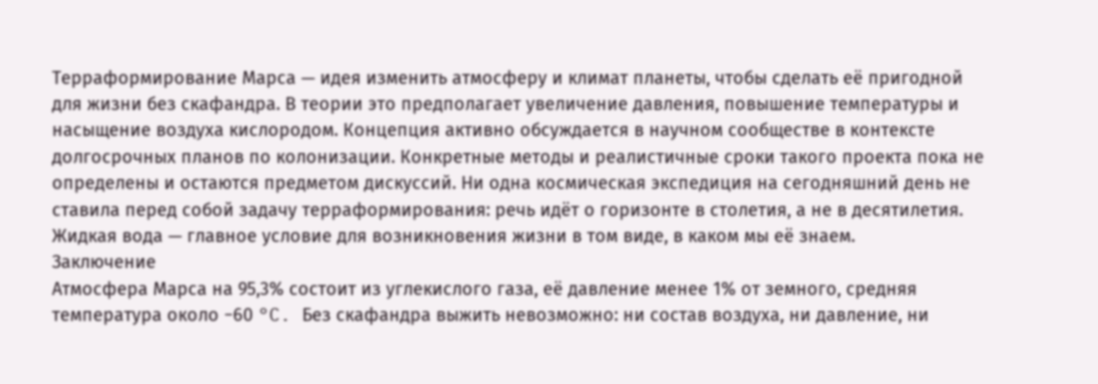Терраформирование Марса — идея изменить атмосферу и климат планеты, чтобы сделать её пригодной для жизни без скафандра. В теории это предполагает увеличение давления, повышение температуры и насыщение воздуха кислородом. Концепция активно обсуждается в научном сообществе в контексте долгосрочных планов по колонизации. Конкретные методы и реалистичные сроки такого проекта пока не определены и остаются предметом дискуссий. Ни одна космическая экспедиция на сегодняшний день не ставила перед собой задачу терраформирования: речь идёт о горизонте в столетия, а не в десятилетия.
Жидкая вода — главное условие для возникновения жизни в том виде, в каком мы её знаем.
Заключение
Атмосфера Марса на 95,3% состоит из углекислого газа, её давление менее 1% от земного, средняя температура около −60 °C. Без скафандра выжить невозможно: ни состав воздуха, ни давление, ни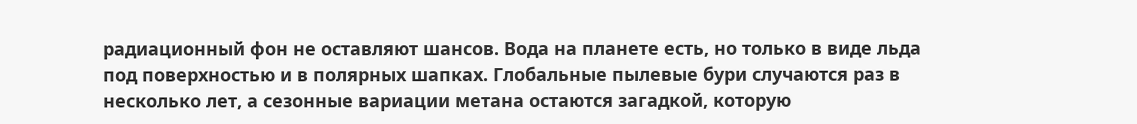радиационный фон не оставляют шансов. Вода на планете есть, но только в виде льда под поверхностью и в полярных шапках. Глобальные пылевые бури случаются раз в несколько лет, а сезонные вариации метана остаются загадкой, которую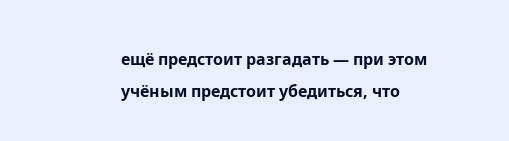ещё предстоит разгадать — при этом учёным предстоит убедиться, что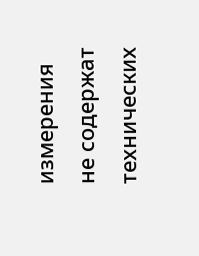измерения не содержат технических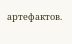артефактов.